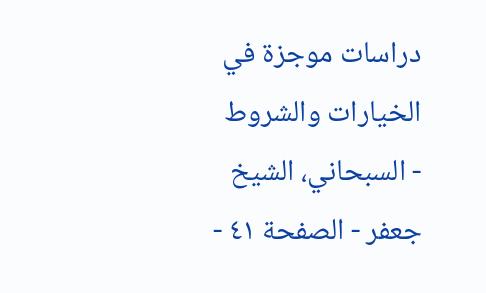دراسات موجزة في الخيارات والشروط - السبحاني، الشيخ جعفر - الصفحة ٤١ -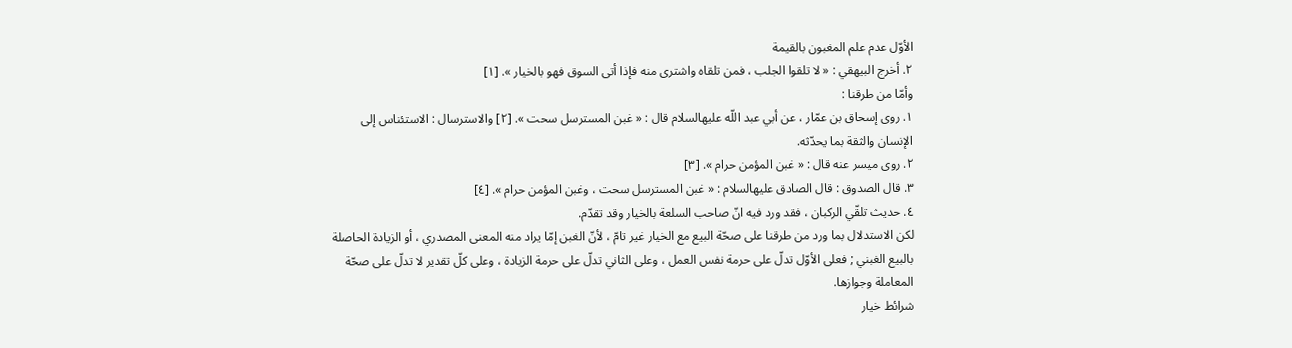الأوّل عدم علم المغبون بالقيمة
٢. أخرج البيهقي : « لا تلقوا الجلب ، فمن تلقاه واشترى منه فإذا أتى السوق فهو بالخيار ». [١]
وأمّا من طرقنا :
١. روى إسحاق بن عمّار ، عن أبي عبد اللّه عليهالسلام قال : « غبن المسترسل سحت ». [٢] والاسترسال : الاستئناس إلى الإنسان والثقة بما يحدّثه.
٢. روى ميسر عنه قال : « غبن المؤمن حرام ». [٣]
٣. قال الصدوق : قال الصادق عليهالسلام : « غبن المسترسل سحت ، وغبن المؤمن حرام ». [٤]
٤. حديث تلقّي الركبان ، فقد ورد فيه انّ صاحب السلعة بالخيار وقد تقدّم.
لكن الاستدلال بما ورد من طرقنا على صحّة البيع مع الخيار غير تامّ ، لأنّ الغبن إمّا يراد منه المعنى المصدري ، أو الزيادة الحاصلة بالبيع الغبني ; فعلى الأوّل تدلّ على حرمة نفس العمل ، وعلى الثاني تدلّ على حرمة الزيادة ، وعلى كلّ تقدير لا تدلّ على صحّة المعاملة وجوازها.
شرائط خيار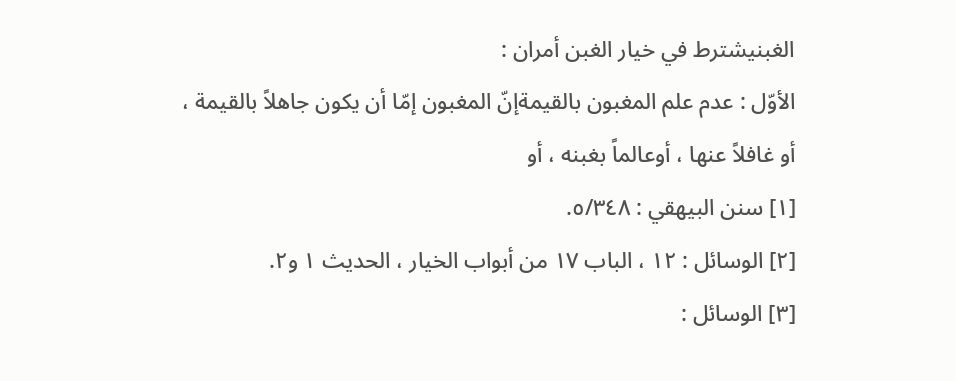الغبنيشترط في خيار الغبن أمران :
الأوّل : عدم علم المغبون بالقيمةإنّ المغبون إمّا أن يكون جاهلاً بالقيمة ، أو غافلاً عنها ، أوعالماً بغبنه ، أو
[١] سنن البيهقي : ٥/٣٤٨.
[٢] الوسائل : ١٢ ، الباب ١٧ من أبواب الخيار ، الحديث ١ و٢.
[٣] الوسائل :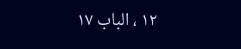١٢ ، الباب ١٧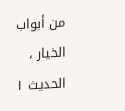من أبواب الخيار ، الحديث ١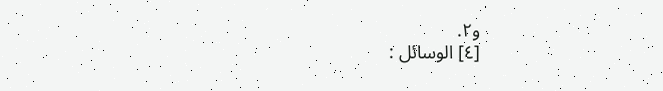و٢.
[٤] الوسائل :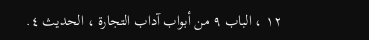١٢ ، الباب ٩ من أبواب آداب التجارة ، الحديث ٤.